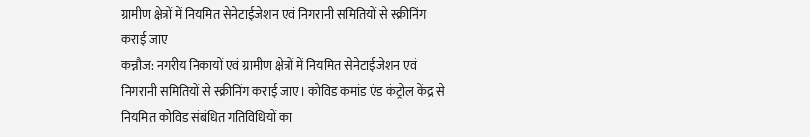ग्रामीण क्षेत्रों में नियमित सेनेटाईजेशन एवं निगरानी समितियों से स्क्रीनिंग कराई जाए
कन्नौज: नगरीय निकायों एवं ग्रामीण क्षेत्रों में नियमित सेनेटाईजेशन एवं निगरानी समितियों से स्क्रीनिंग कराई जाए। कोविड कमांड एंड कंट्रोल केंद्र से नियमित कोविड संबंधित गतिविधियों का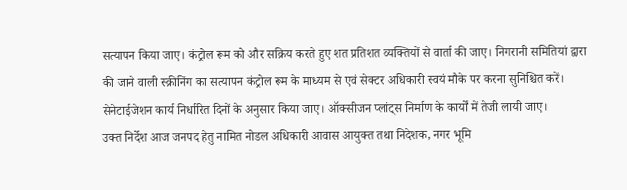सत्यापन किया जाए। कंट्रोल रूम को और सक्रिय करते हुए शत प्रतिशत व्यक्तियों से वार्ता की जाए। निगरानी समितियां द्वारा की जाने वाली स्क्रीनिंग का सत्यापन कंट्रोल रूम के माध्यम से एवं सेक्टर अधिकारी स्वयं मौके पर करना सुनिश्चित करें। सेनेटाईजेशन कार्य निर्धारित दिनों के अनुसार किया जाए। ऑक्सीजन प्लांट्स निर्माण के कार्यों में तेजी लायी जाए।
उक्त निर्देश आज जनपद हेतु नामित नोडल अधिकारी आवास आयुक्त तथा निदेशक, नगर भूमि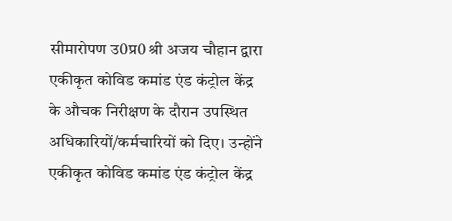सीमारोपण उ0प्र0 श्री अजय चौहान द्वारा एकीकृत कोविड कमांड एंड कंट्रोल केंद्र के औचक निरीक्षण के दौरान उपस्थित अधिकारियों/कर्मचारियों को दिए। उन्होंने एकीकृत कोविड कमांड एंड कंट्रोल केंद्र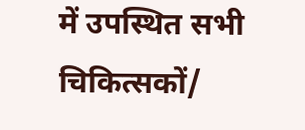में उपस्थित सभी चिकित्सकों/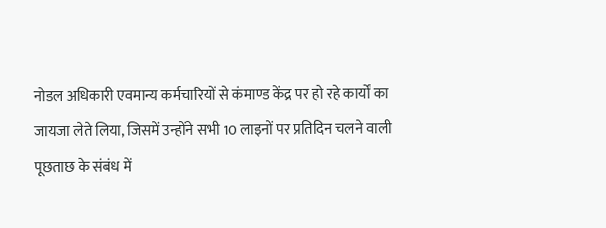नोडल अधिकारी एवमान्य कर्मचारियों से कंमाण्ड केंद्र पर हो रहे कार्यों का जायजा लेते लिया, जिसमें उन्होंने सभी 10 लाइनों पर प्रतिदिन चलने वाली पूछताछ के संबंध में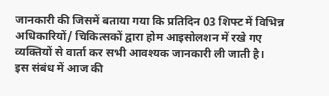जानकारी की जिसमें बताया गया कि प्रतिदिन 03 शिफ्ट में विभिन्न अधिकारियों/ चिकित्सकों द्वारा होम आइसोलशन में रखे गए व्यक्तियों से वार्ता कर सभी आवश्यक जानकारी ली जाती है।
इस संबंध में आज की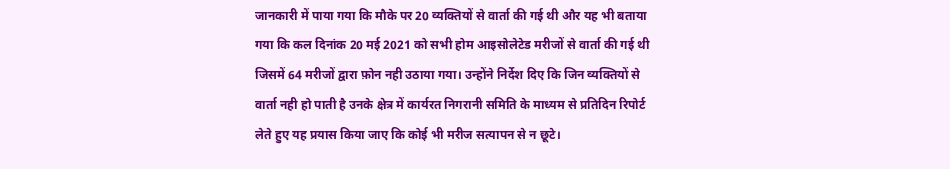जानकारी में पाया गया कि मौके पर 20 व्यक्तियों से वार्ता की गई थी और यह भी बताया गया कि कल दिनांक 20 मई 2021 को सभी होम आइसोलेटेड मरीजों से वार्ता की गई थी जिसमें 64 मरीजों द्वारा फ़ोन नही उठाया गया। उन्होंने निर्देश दिए कि जिन व्यक्तियों से वार्ता नही हो पाती है उनके क्षेत्र में कार्यरत निगरानी समिति के माध्यम से प्रतिदिन रिपोर्ट लेते हुए यह प्रयास किया जाए कि कोई भी मरीज सत्यापन से न छूटे।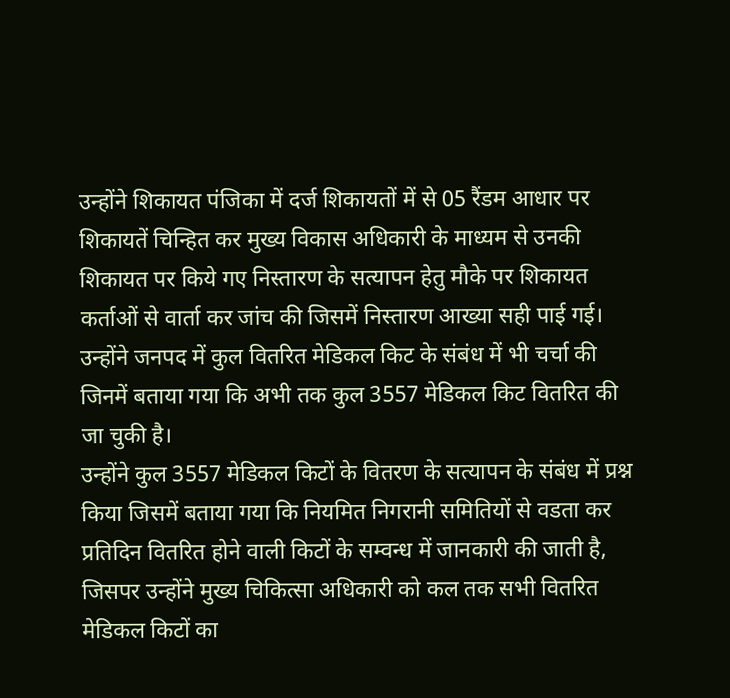उन्होंने शिकायत पंजिका में दर्ज शिकायतों में से 05 रैंडम आधार पर शिकायतें चिन्हित कर मुख्य विकास अधिकारी के माध्यम से उनकी शिकायत पर किये गए निस्तारण के सत्यापन हेतु मौके पर शिकायत कर्ताओं से वार्ता कर जांच की जिसमें निस्तारण आख्या सही पाई गई। उन्होंने जनपद में कुल वितरित मेडिकल किट के संबंध में भी चर्चा की जिनमें बताया गया कि अभी तक कुल 3557 मेडिकल किट वितरित की जा चुकी है।
उन्होंने कुल 3557 मेडिकल किटों के वितरण के सत्यापन के संबंध में प्रश्न किया जिसमें बताया गया कि नियमित निगरानी समितियों से वडता कर प्रतिदिन वितरित होने वाली किटों के सम्वन्ध में जानकारी की जाती है, जिसपर उन्होंने मुख्य चिकित्सा अधिकारी को कल तक सभी वितरित मेडिकल किटों का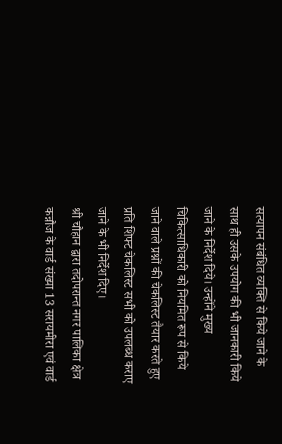सत्यापन संबंधित व्यक्ति से किये जाने के साथ ही उसके उपयोग की भी जानकारी किये जाने के निर्देश दिये। उन्होंने मुख्य चिकित्साधिकारी को नियमित रूप से किये जाने वाले प्रश्नों की चेकलिस्ट तैयार करते हुए प्रति शिफ्ट चेकलिस्ट सभी को उपलब्ध कराए जाने के भी निर्देश दिए।
श्री चौहान द्वारा तदोपरान्त नगर पालिका क्षेत्र कन्नौज के वार्ड संख्या 13 सरायमीरा एवं वार्ड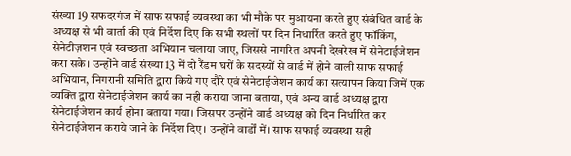संख्या 19 सफदरगंज में साफ सफाई व्यवस्था का भी मौके पर मुआयना करते हुए संबंधित वार्ड के अध्यक्ष से भी वार्ता की एवं निर्देश दिए कि सभी स्थलों पर दिन निधार्रित करते हुए फॉकिंग, सेनेटीज़शन एवं स्वच्छता अभियान चलाया जाए, जिससे नागरित अपनी देखरेख में सेनेटाईजेशन करा सके। उन्होंने वार्ड संख्या 13 में दो रैंडम घरों के सदस्यों से वार्ड में होने वाली साफ सफाई अभियान, निगरानी समिति द्वारा किये गए दौरे एवं सेनेटाईजेशन कार्य का सत्यापन किया जिमें एक व्यक्ति द्वारा सेनेटाईजेशन कार्य का नही कराया जाना बताया, एवं अन्य वार्ड अध्यक्ष द्वारा सेनेटाईजेशन कार्य होना बताया गया। जिसपर उन्होंने वार्ड अध्यक्ष को दिन निर्धारित कर सेनेटाईजेशन कराये जाने के निर्देश दिए। उन्होंने वार्डों में। साफ सफाई व्यवस्था सही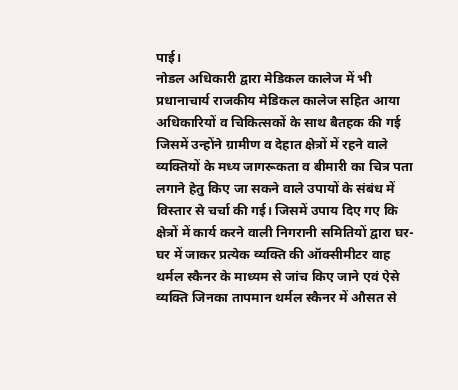पाई।
नोडल अधिकारी द्वारा मेडिकल कालेज में भी प्रधानाचार्य राजकीय मेडिकल कालेज सहित आया अधिकारियों व चिकित्सकों के साथ बैतहक की गई जिसमें उन्होंने ग्रामीण व देहात क्षेत्रों में रहने वाले व्यक्तियों के मध्य जागरूकता व बीमारी का चित्र पता लगाने हेतु किए जा सकने वाले उपायों के संबंध में विस्तार से चर्चा की गई। जिसमें उपाय दिए गए कि क्षेत्रों में कार्य करने वाली निगरानी समितियों द्वारा घर-घर में जाकर प्रत्येक व्यक्ति की ऑक्सीमीटर वाह थर्मल स्कैनर के माध्यम से जांच किए जाने एवं ऐसे व्यक्ति जिनका तापमान थर्मल स्कैनर में औसत से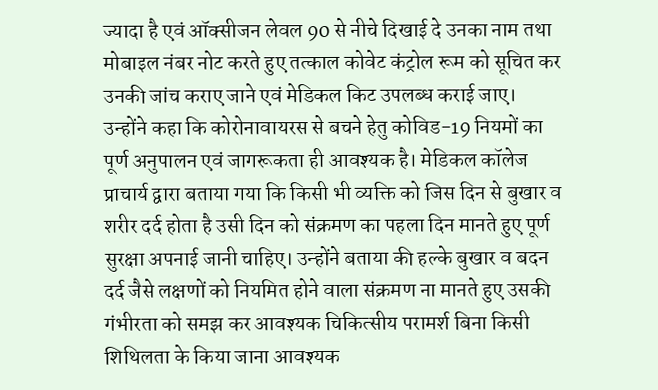ज्यादा है एवं ऑक्सीजन लेवल 90 से नीचे दिखाई दे उनका नाम तथा मोबाइल नंबर नोट करते हुए तत्काल कोवेट कंट्रोल रूम को सूचित कर उनकी जांच कराए जाने एवं मेडिकल किट उपलब्ध कराई जाए।
उन्होंने कहा कि कोरोनावायरस से बचने हेतु कोविड-19 नियमों का पूर्ण अनुपालन एवं जागरूकता ही आवश्यक है। मेडिकल कॉलेज प्राचार्य द्वारा बताया गया कि किसी भी व्यक्ति को जिस दिन से बुखार व शरीर दर्द होता है उसी दिन को संक्रमण का पहला दिन मानते हुए पूर्ण सुरक्षा अपनाई जानी चाहिए। उन्होंने बताया की हल्के बुखार व बदन दर्द जैसे लक्षणों को नियमित होने वाला संक्रमण ना मानते हुए उसकी गंभीरता को समझ कर आवश्यक चिकित्सीय परामर्श बिना किसी शिथिलता के किया जाना आवश्यक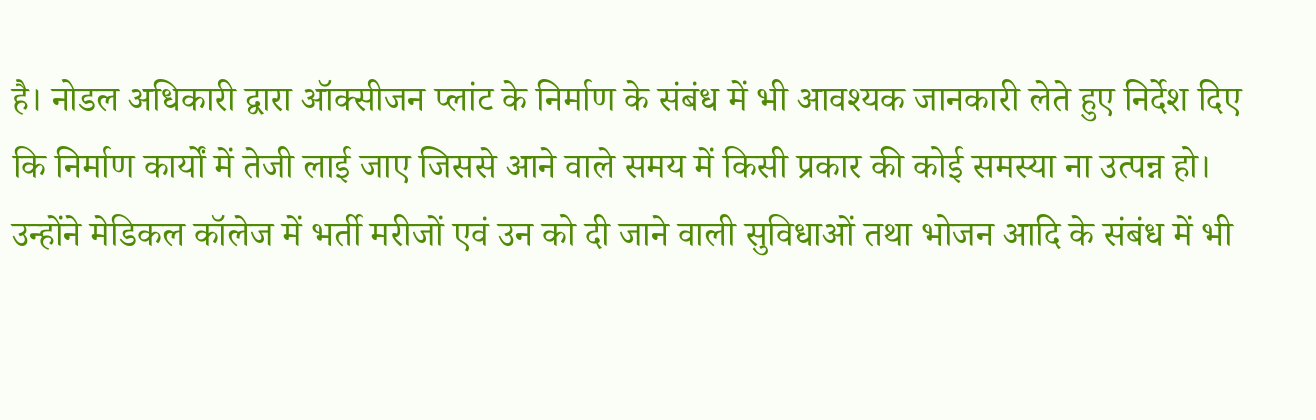है। नोडल अधिकारी द्वारा ऑक्सीजन प्लांट के निर्माण के संबंध में भी आवश्यक जानकारी लेते हुए निर्देश दिए कि निर्माण कार्यों में तेजी लाई जाए जिससे आने वाले समय में किसी प्रकार की कोई समस्या ना उत्पन्न हो।
उन्होंने मेडिकल कॉलेज में भर्ती मरीजों एवं उन को दी जाने वाली सुविधाओं तथा भोजन आदि के संबंध में भी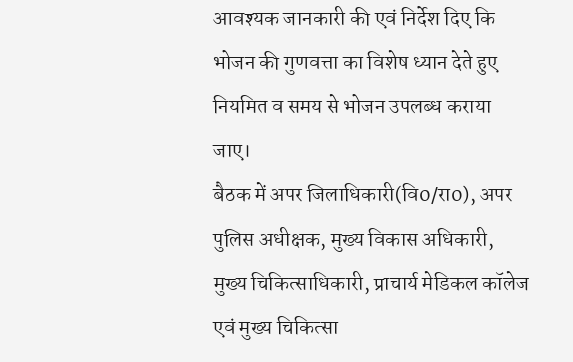आवश्यक जानकारी की एवं निर्देश दिए कि भोजन की गुणवत्ता का विशेष ध्यान देते हुए नियमित व समय से भोजन उपलब्ध कराया जाए।
बैठक में अपर जिलाधिकारी(वि0/रा0), अपर पुलिस अधीक्षक, मुख्य विकास अधिकारी, मुख्य चिकित्साधिकारी, प्राचार्य मेडिकल कॉलेज एवं मुख्य चिकित्सा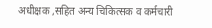अधीक्षक ,सहित अन्य चिकित्सक व कर्मचारी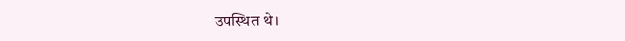उपस्थित थे।